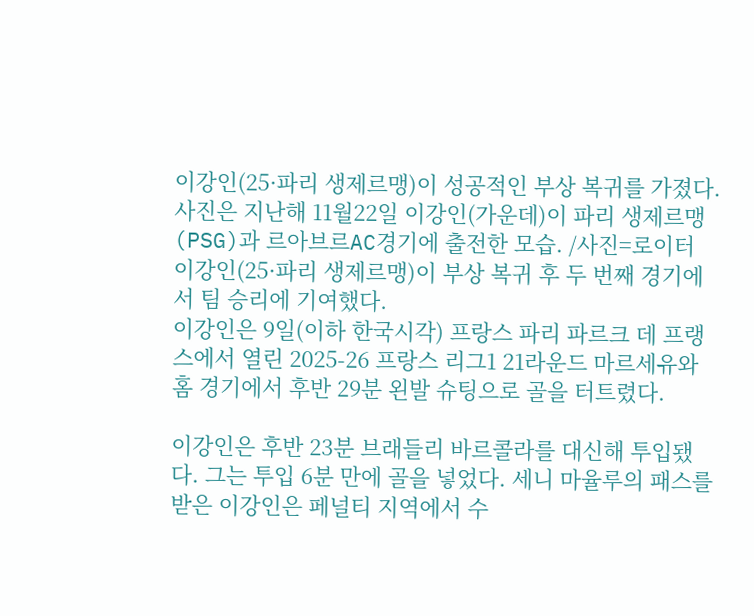이강인(25·파리 생제르맹)이 성공적인 부상 복귀를 가졌다. 사진은 지난해 11월22일 이강인(가운데)이 파리 생제르맹(PSG)과 르아브르AC경기에 출전한 모습. /사진=로이터
이강인(25·파리 생제르맹)이 부상 복귀 후 두 번째 경기에서 팀 승리에 기여했다.
이강인은 9일(이하 한국시각) 프랑스 파리 파르크 데 프랭스에서 열린 2025-26 프랑스 리그1 21라운드 마르세유와 홈 경기에서 후반 29분 왼발 슈팅으로 골을 터트렸다.

이강인은 후반 23분 브래들리 바르콜라를 대신해 투입됐다. 그는 투입 6분 만에 골을 넣었다. 세니 마율루의 패스를 받은 이강인은 페널티 지역에서 수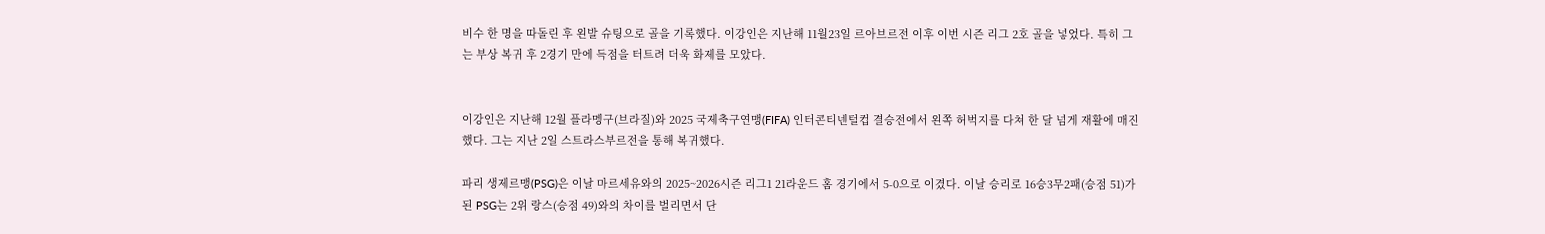비수 한 명을 따돌린 후 왼발 슈팅으로 골을 기록했다. 이강인은 지난해 11월23일 르아브르전 이후 이번 시즌 리그 2호 골을 넣었다. 특히 그는 부상 복귀 후 2경기 만에 득점을 터트려 더욱 화제를 모았다.


이강인은 지난해 12월 플라멩구(브라질)와 2025 국제축구연맹(FIFA) 인터콘티넨털컵 결승전에서 왼쪽 허벅지를 다쳐 한 달 넘게 재활에 매진했다. 그는 지난 2일 스트라스부르전을 통해 복귀했다.

파리 생제르맹(PSG)은 이날 마르세유와의 2025~2026시즌 리그1 21라운드 홈 경기에서 5-0으로 이겼다. 이날 승리로 16승3무2패(승점 51)가 된 PSG는 2위 랑스(승점 49)와의 차이를 벌리면서 단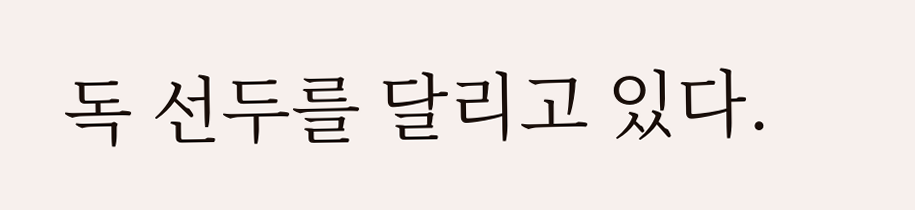독 선두를 달리고 있다.